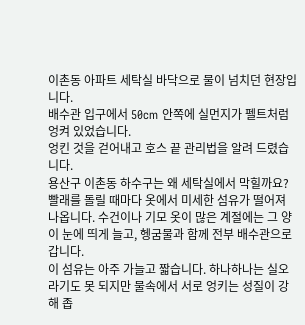이촌동 아파트 세탁실 바닥으로 물이 넘치던 현장입니다.
배수관 입구에서 50cm 안쪽에 실먼지가 펠트처럼 엉켜 있었습니다.
엉킨 것을 걷어내고 호스 끝 관리법을 알려 드렸습니다.
용산구 이촌동 하수구는 왜 세탁실에서 막힐까요?
빨래를 돌릴 때마다 옷에서 미세한 섬유가 떨어져 나옵니다. 수건이나 기모 옷이 많은 계절에는 그 양이 눈에 띄게 늘고, 헹굼물과 함께 전부 배수관으로 갑니다.
이 섬유는 아주 가늘고 짧습니다. 하나하나는 실오라기도 못 되지만 물속에서 서로 엉키는 성질이 강해 좁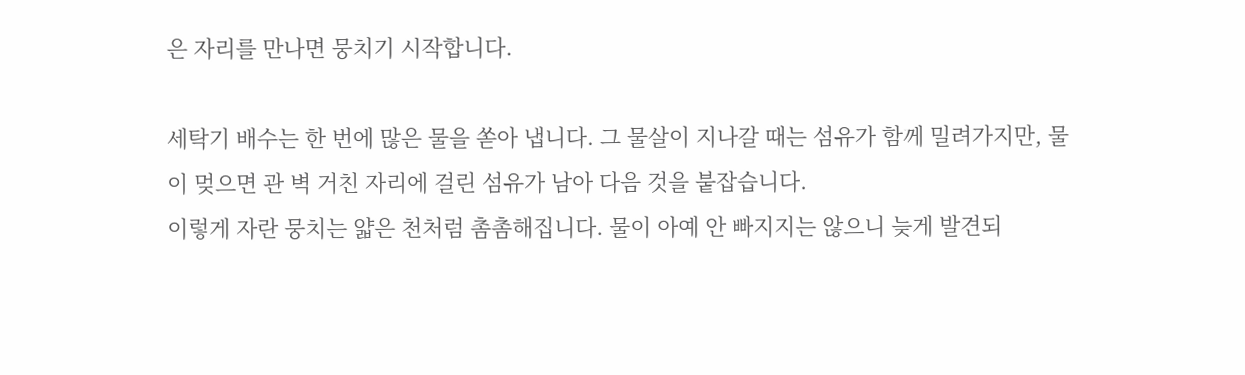은 자리를 만나면 뭉치기 시작합니다.

세탁기 배수는 한 번에 많은 물을 쏟아 냅니다. 그 물살이 지나갈 때는 섬유가 함께 밀려가지만, 물이 멎으면 관 벽 거친 자리에 걸린 섬유가 남아 다음 것을 붙잡습니다.
이렇게 자란 뭉치는 얇은 천처럼 촘촘해집니다. 물이 아예 안 빠지지는 않으니 늦게 발견되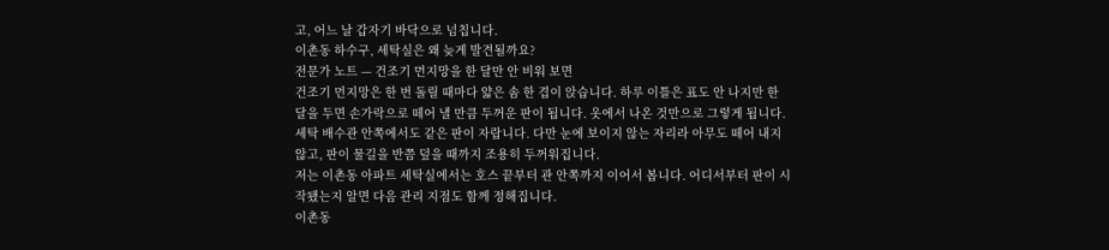고, 어느 날 갑자기 바닥으로 넘칩니다.
이촌동 하수구, 세탁실은 왜 늦게 발견될까요?
전문가 노트 — 건조기 먼지망을 한 달만 안 비워 보면
건조기 먼지망은 한 번 돌릴 때마다 얇은 솜 한 겹이 앉습니다. 하루 이틀은 표도 안 나지만 한 달을 두면 손가락으로 떼어 낼 만큼 두꺼운 판이 됩니다. 옷에서 나온 것만으로 그렇게 됩니다.
세탁 배수관 안쪽에서도 같은 판이 자랍니다. 다만 눈에 보이지 않는 자리라 아무도 떼어 내지 않고, 판이 물길을 반쯤 덮을 때까지 조용히 두꺼워집니다.
저는 이촌동 아파트 세탁실에서는 호스 끝부터 관 안쪽까지 이어서 봅니다. 어디서부터 판이 시작됐는지 알면 다음 관리 지점도 함께 정해집니다.
이촌동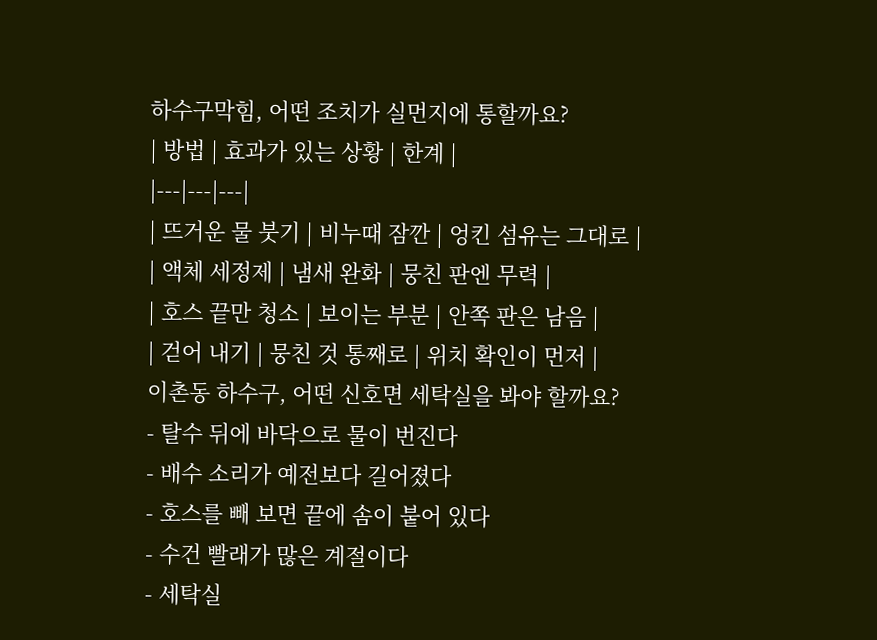하수구막힘, 어떤 조치가 실먼지에 통할까요?
| 방법 | 효과가 있는 상황 | 한계 |
|---|---|---|
| 뜨거운 물 붓기 | 비누때 잠깐 | 엉킨 섬유는 그대로 |
| 액체 세정제 | 냄새 완화 | 뭉친 판엔 무력 |
| 호스 끝만 청소 | 보이는 부분 | 안쪽 판은 남음 |
| 걷어 내기 | 뭉친 것 통째로 | 위치 확인이 먼저 |
이촌동 하수구, 어떤 신호면 세탁실을 봐야 할까요?
- 탈수 뒤에 바닥으로 물이 번진다
- 배수 소리가 예전보다 길어졌다
- 호스를 빼 보면 끝에 솜이 붙어 있다
- 수건 빨래가 많은 계절이다
- 세탁실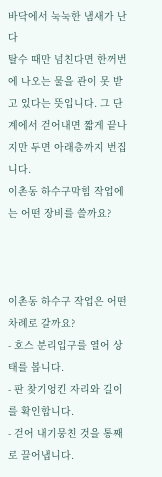바닥에서 눅눅한 냄새가 난다
탈수 때만 넘친다면 한꺼번에 나오는 물을 관이 못 받고 있다는 뜻입니다. 그 단계에서 걷어내면 짧게 끝나지만 두면 아래층까지 번집니다.
이촌동 하수구막힘 작업에는 어떤 장비를 쓸까요?



이촌동 하수구 작업은 어떤 차례로 갈까요?
- 호스 분리입구를 열어 상태를 봅니다.
- 판 찾기엉킨 자리와 길이를 확인합니다.
- 걷어 내기뭉친 것을 통째로 끌어냅니다.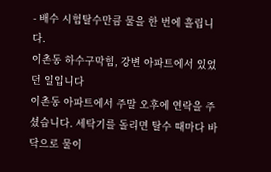- 배수 시험탈수만큼 물을 한 번에 흘립니다.
이촌동 하수구막힘, 강변 아파트에서 있었던 일입니다
이촌동 아파트에서 주말 오후에 연락을 주셨습니다. 세탁기를 돌리면 탈수 때마다 바닥으로 물이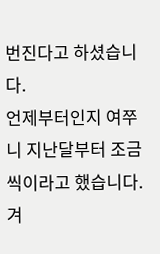번진다고 하셨습니다.
언제부터인지 여쭈니 지난달부터 조금씩이라고 했습니다. 겨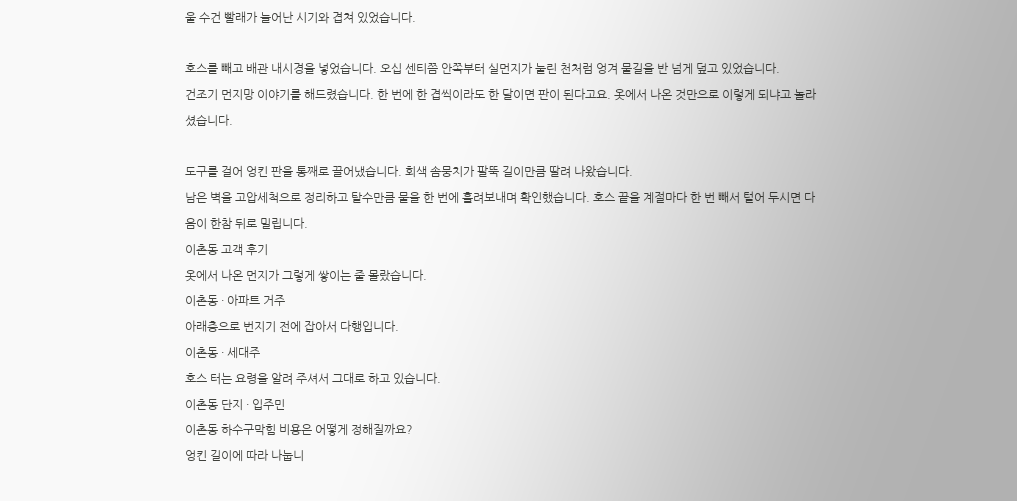울 수건 빨래가 늘어난 시기와 겹쳐 있었습니다.

호스를 빼고 배관 내시경을 넣었습니다. 오십 센티쯤 안쪽부터 실먼지가 눌린 천처럼 엉겨 물길을 반 넘게 덮고 있었습니다.
건조기 먼지망 이야기를 해드렸습니다. 한 번에 한 겹씩이라도 한 달이면 판이 된다고요. 옷에서 나온 것만으로 이렇게 되냐고 놀라셨습니다.

도구를 걸어 엉킨 판을 통째로 끌어냈습니다. 회색 솜뭉치가 팔뚝 길이만큼 딸려 나왔습니다.
남은 벽을 고압세척으로 정리하고 탈수만큼 물을 한 번에 흘려보내며 확인했습니다. 호스 끝을 계절마다 한 번 빼서 털어 두시면 다음이 한참 뒤로 밀립니다.
이촌동 고객 후기
옷에서 나온 먼지가 그렇게 쌓이는 줄 몰랐습니다.
이촌동 · 아파트 거주
아래층으로 번지기 전에 잡아서 다행입니다.
이촌동 · 세대주
호스 터는 요령을 알려 주셔서 그대로 하고 있습니다.
이촌동 단지 · 입주민
이촌동 하수구막힘 비용은 어떻게 정해질까요?
엉킨 길이에 따라 나눕니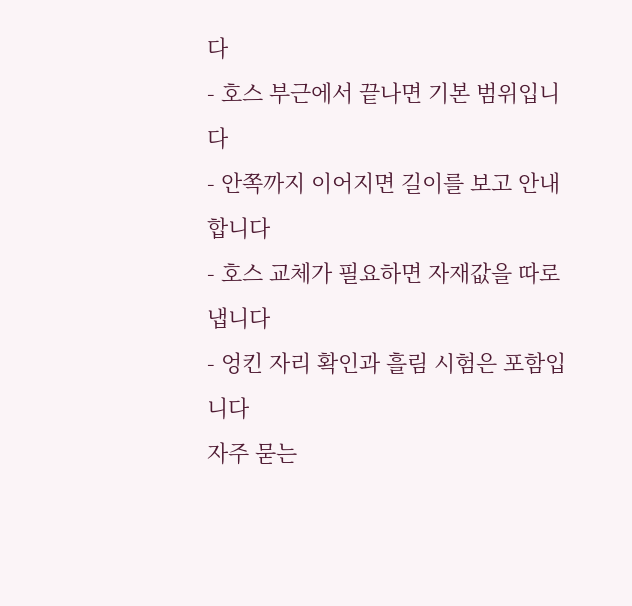다
- 호스 부근에서 끝나면 기본 범위입니다
- 안쪽까지 이어지면 길이를 보고 안내합니다
- 호스 교체가 필요하면 자재값을 따로 냅니다
- 엉킨 자리 확인과 흘림 시험은 포함입니다
자주 묻는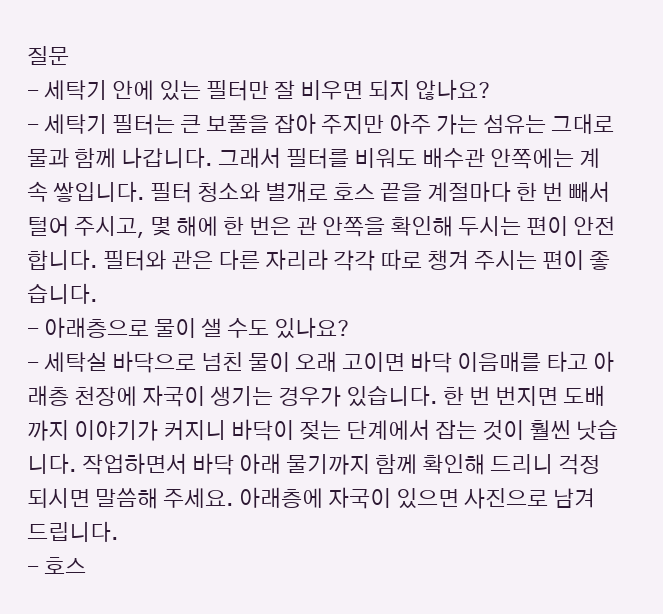질문
- 세탁기 안에 있는 필터만 잘 비우면 되지 않나요?
- 세탁기 필터는 큰 보풀을 잡아 주지만 아주 가는 섬유는 그대로 물과 함께 나갑니다. 그래서 필터를 비워도 배수관 안쪽에는 계속 쌓입니다. 필터 청소와 별개로 호스 끝을 계절마다 한 번 빼서 털어 주시고, 몇 해에 한 번은 관 안쪽을 확인해 두시는 편이 안전합니다. 필터와 관은 다른 자리라 각각 따로 챙겨 주시는 편이 좋습니다.
- 아래층으로 물이 샐 수도 있나요?
- 세탁실 바닥으로 넘친 물이 오래 고이면 바닥 이음매를 타고 아래층 천장에 자국이 생기는 경우가 있습니다. 한 번 번지면 도배까지 이야기가 커지니 바닥이 젖는 단계에서 잡는 것이 훨씬 낫습니다. 작업하면서 바닥 아래 물기까지 함께 확인해 드리니 걱정되시면 말씀해 주세요. 아래층에 자국이 있으면 사진으로 남겨 드립니다.
- 호스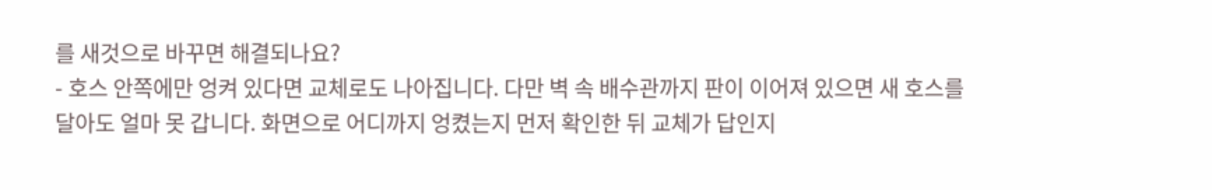를 새것으로 바꾸면 해결되나요?
- 호스 안쪽에만 엉켜 있다면 교체로도 나아집니다. 다만 벽 속 배수관까지 판이 이어져 있으면 새 호스를 달아도 얼마 못 갑니다. 화면으로 어디까지 엉켰는지 먼저 확인한 뒤 교체가 답인지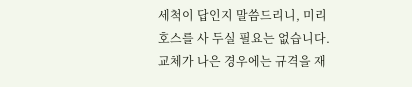세척이 답인지 말씀드리니, 미리 호스를 사 두실 필요는 없습니다. 교체가 나은 경우에는 규격을 재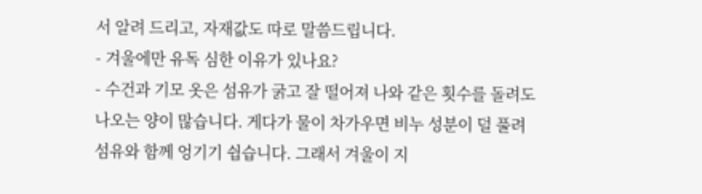서 알려 드리고, 자재값도 따로 말씀드립니다.
- 겨울에만 유독 심한 이유가 있나요?
- 수건과 기모 옷은 섬유가 굵고 잘 떨어져 나와 같은 횟수를 돌려도 나오는 양이 많습니다. 게다가 물이 차가우면 비누 성분이 덜 풀려 섬유와 함께 엉기기 쉽습니다. 그래서 겨울이 지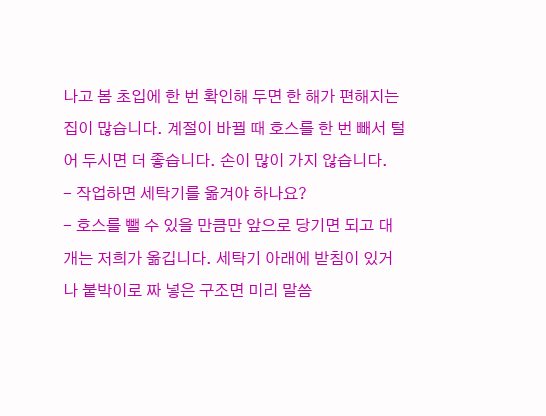나고 봄 초입에 한 번 확인해 두면 한 해가 편해지는 집이 많습니다. 계절이 바뀔 때 호스를 한 번 빼서 털어 두시면 더 좋습니다. 손이 많이 가지 않습니다.
- 작업하면 세탁기를 옮겨야 하나요?
- 호스를 뺄 수 있을 만큼만 앞으로 당기면 되고 대개는 저희가 옮깁니다. 세탁기 아래에 받침이 있거나 붙박이로 짜 넣은 구조면 미리 말씀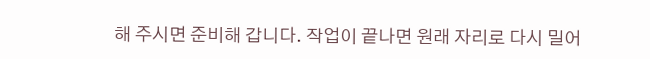해 주시면 준비해 갑니다. 작업이 끝나면 원래 자리로 다시 밀어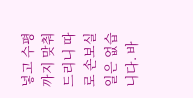넣고 수평까지 맞춰 드리니 따로 손보실 일은 없습니다. 바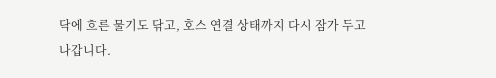닥에 흐른 물기도 닦고, 호스 연결 상태까지 다시 잠가 두고 나갑니다.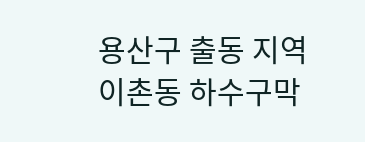용산구 출동 지역
이촌동 하수구막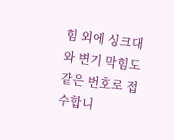힘 외에 싱크대와 변기 막힘도 같은 번호로 접수합니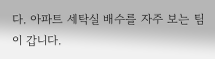다. 아파트 세탁실 배수를 자주 보는 팀이 갑니다.